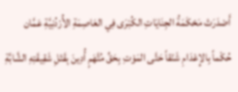أَصْدَرَتْ مَحْكَمَةُ الجِنَايَاتِ الكُبْرَى فِي العَاصِمَةِ الأُرْدُنِيَّةِ عَمَّان حُكْماً بِالإِعْدَامِ شَنْقاً حَتَّى المَوْتِ بِحَقِّ مُتَّهَمٍ أُدِينَ بِقَتْلِ شَقِيقَتِهِ الشَّابَّةِ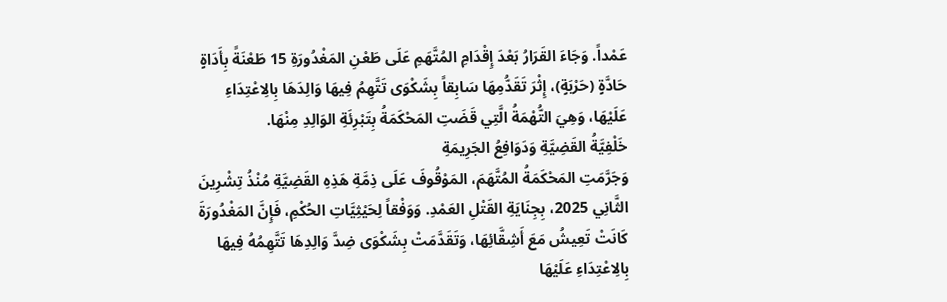عَمْداً. وَجَاءَ القَرَارُ بَعْدَ إِقْدَامِ المُتَّهَمِ عَلَى طَعْنِ المَغْدُورَةِ 15 طَعْنَةً بِأَدَاةٍ حَادَّةٍ (حَرْبَةٍ)، إِثْرَ تَقَدُّمِهَا سَابِقاً بِشَكْوَى تَتَّهِمُ فِيهَا وَالِدَهَا بِالِاعْتِدَاءِ عَلَيْهَا، وَهِيَ التُّهْمَةُ الَّتِي قَضَتِ المَحْكَمَةُ بِتَبْرِئَةِ الوَالِدِ مِنْهَا.
خَلْفِيَّةُ القَضِيَّةِ وَدَوَافِعُ الجَرِيمَةِ
وَجَرَّمَتِ المَحْكَمَةُ المُتَّهَمَ، المَوْقُوفَ عَلَى ذِمَّةِ هَذِهِ القَضِيَّةِ مُنْذُ تِشْرِينَ الثَّانِي 2025، بِجِنَايَةِ القَتْلِ العَمْدِ. وَوَفْقاً لِحَيْثِيَّاتِ الحُكْمِ، فَإِنَّ المَغْدُورَةَ كَانَتْ تَعِيشُ مَعَ أَشِقَّائِهَا، وَتَقَدَّمَتْ بِشَكْوَى ضِدَّ وَالِدِهَا تَتَّهِمُهُ فِيهَا بِالِاعْتِدَاءِ عَلَيْهَا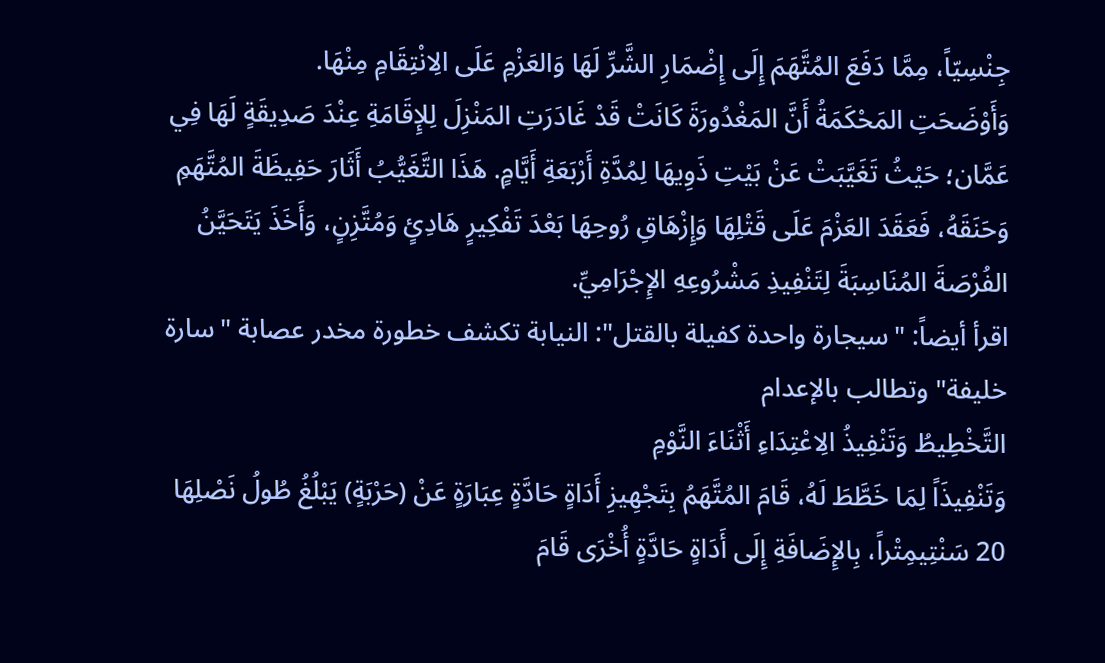جِنْسِيّاً، مِمَّا دَفَعَ المُتَّهَمَ إِلَى إِضْمَارِ الشَّرِّ لَهَا وَالعَزْمِ عَلَى الِانْتِقَامِ مِنْهَا.
وَأَوْضَحَتِ المَحْكَمَةُ أَنَّ المَغْدُورَةَ كَانَتْ قَدْ غَادَرَتِ المَنْزِلَ لِلإِقَامَةِ عِنْدَ صَدِيقَةٍ لَهَا فِي عَمَّان؛ حَيْثُ تَغَيَّبَتْ عَنْ بَيْتِ ذَوِيهَا لِمُدَّةِ أَرْبَعَةِ أَيَّامٍ. هَذَا التَّغَيُّبُ أَثَارَ حَفِيظَةَ المُتَّهَمِ وَحَنَقَهُ، فَعَقَدَ العَزْمَ عَلَى قَتْلِهَا وَإِزْهَاقِ رُوحِهَا بَعْدَ تَفْكِيرٍ هَادِئٍ وَمُتَّزِنٍ، وَأَخَذَ يَتَحَيَّنُ الفُرْصَةَ المُنَاسِبَةَ لِتَنْفِيذِ مَشْرُوعِهِ الإِجْرَامِيِّ.
اقرأ أيضاً: "سيجارة واحدة كفيلة بالقتل": النيابة تكشف خطورة مخدر عصابة "سارة خليفة" وتطالب بالإعدام
التَّخْطِيطُ وَتَنْفِيذُ الِاعْتِدَاءِ أَثْنَاءَ النَّوْمِ
وَتَنْفِيذَاً لِمَا خَطَّطَ لَهُ، قَامَ المُتَّهَمُ بِتَجْهِيزِ أَدَاةٍ حَادَّةٍ عِبَارَةٍ عَنْ (حَرْبَةٍ) يَبْلُغُ طُولُ نَصْلِهَا 20 سَنْتِيمِتْراً، بِالإِضَافَةِ إِلَى أَدَاةٍ حَادَّةٍ أُخْرَى قَامَ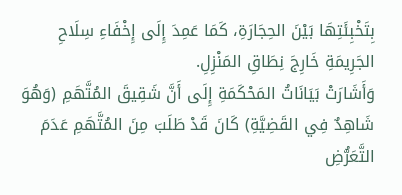بِتَخْبِئَتِهَا بَيْنَ الحِجَارَةِ، كَمَا عَمِدَ إِلَى إِخْفَاءِ سِلَاحِ الجَرِيمَةِ خَارِجَ نِطَاقِ المَنْزِلِ.
وَأَشَارَتْ بَيَانَاتُ المَحْكَمَةِ إِلَى أَنَّ شَقِيقَ المُتَّهَمِ (وَهُوَ شَاهِدٌ فِي القَضِيَّةِ) كَانَ قَدْ طَلَبَ مِنَ المُتَّهَمِ عَدَمَ التَّعَرُّضِ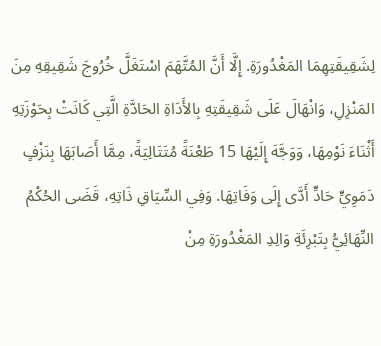لِشَقِيقَتِهِمَا المَغْدُورَةِ. إِلَّا أَنَّ المُتَّهَمَ اسْتَغَلَّ خُرُوجَ شَقِيقِهِ مِنَ المَنْزِلِ، وَانْهَالَ عَلَى شَقِيقَتِهِ بِالأَدَاةِ الحَادَّةِ الَّتِي كَانَتْ بِحَوْزَتِهِ أَثْنَاءَ نَوْمِهَا، وَوَجَّهَ إِلَيْهَا 15 طَعْنَةً مُتَتَالِيَةً، مِمَّا أَصَابَهَا بِنَزْفٍ دَمَوِيٍّ حَادٍّ أَدَّى إِلَى وَفَاتِهَا. وَفِي السِّيَاقِ ذَاتِهِ، قَضَى الحُكْمُ النِّهَائِيُّ بِتَبْرِئَةِ وَالِدِ المَغْدُورَةِ مِنْ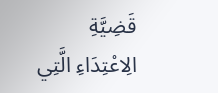قَضِيَّةِ الِاعْتِدَاءِ الَّتِي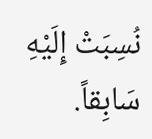نُسِبَتْ إِلَيْهِ سَابِقاً.